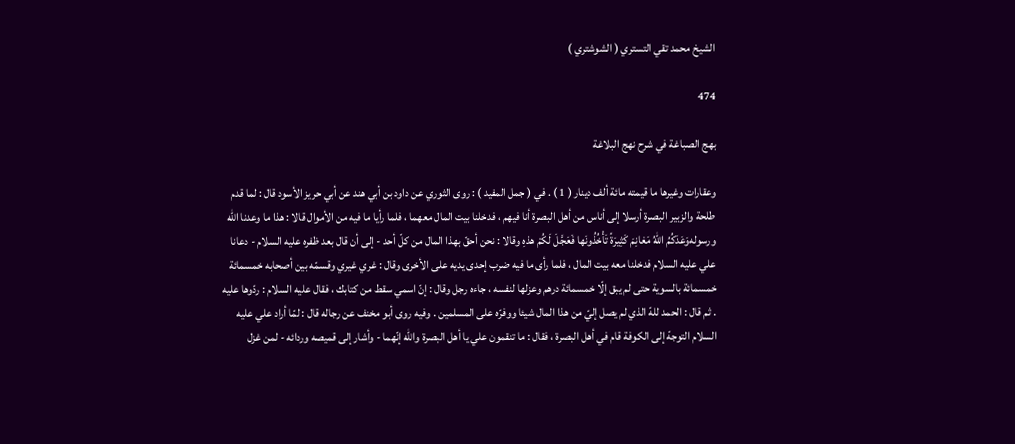الشيخ محمد تقي التستري ( الشوشتري )

474

بهج الصباغة في شرح نهج البلاغة

وعقارات وغيرها ما قيمته مائة ألف دينار ( 1 ) . في ( جمل المفيد ) : روى الثوري عن داود بن أبي هند عن أبي حريز الأسود قال : لما قدم طلحة والزبير البصرة أرسلا إلى أناس من أهل البصرة أنا فيهم ، فدخلنا بيت المال معهما ، فلما رأيا ما فيه من الأموال قالا : هذا ما وعدنا اللّه ورسوله‌وَعَدَكُمُ اللّهُ مَغانِمَ كَثِيرَةً تَأْخُذُونَها فَعَجَّلَ لَكُمْ هذهِ وقالا : نحن أحقّ بهذا المال من كلّ أحد - إلى أن قال بعد ظفره عليه السلام - دعانا علي عليه السلام فدخلنا معه بيت المال ، فلما رأى ما فيه ضرب إحدى يديه على الأخرى وقال : غري غيري وقسمّه بين أصحابه خمسمائة خمسمائة بالسوية حتى لم يبق إلّا خمسمائة درهم وعزلها لنفسه ، جاءه رجل وقال : إنّ اسمي سقط من كتابك ، فقال عليه السلام : ردّوها عليه . ثم قال : الحمد للهّ الذي لم يصل إليّ من هذا المال شيئا ووفرّه على المسلمين . وفيه روى أبو مخنف عن رجاله قال : لمّا أراد علي عليه السلام التوجهّ إلى الكوفة قام في أهل البصرة ، فقال : ما تنقمون علي يا أهل البصرة واللّه إنّهما - وأشار إلى قميصه وردائه - لمن غزل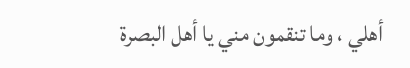أهلي ، وما تنقمون مني يا أهل البصرة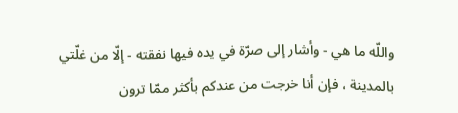واللّه ما هي - وأشار إلى صرّة في يده فيها نفقته - إلّا من غلّتي بالمدينة ، فإن أنا خرجت من عندكم بأكثر ممّا ترون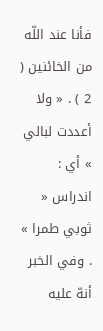فأنا عند اللّه من الخائنين ( 2 ) . « ولا أعددت لبالي » أي : اندراس « ثوبي طمرا » . وفي الخبر أنهّ عليه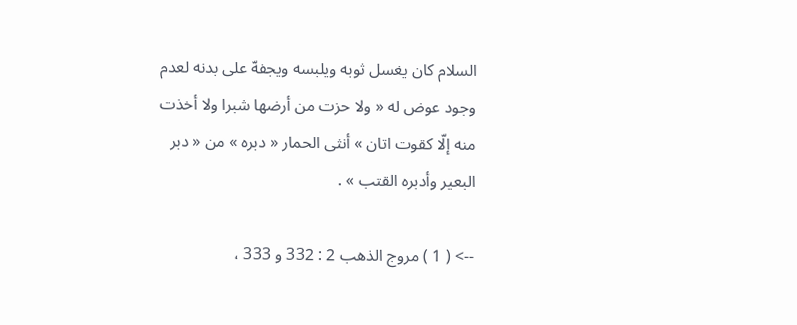السلام كان يغسل ثوبه ويلبسه ويجفهّ على بدنه لعدم وجود عوض له « ولا حزت من أرضها شبرا ولا أخذت منه إلّا كقوت اتان » أنثى الحمار « دبره » من « دبر البعير وأدبره القتب » .

--> ( 1 ) مروج الذهب 2 : 332 و 333 ،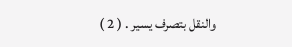والنقل بتصرف يسير . ( 2 )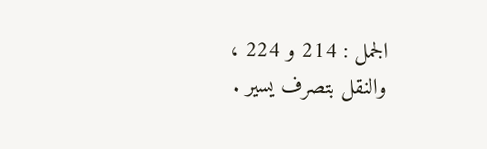الجمل : 214 و 224 ، والنقل بتصرف يسير .